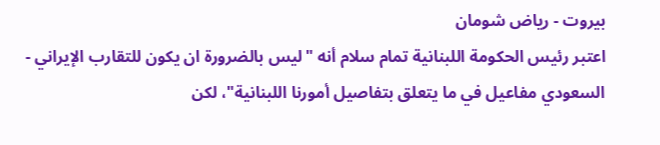بيروت - رياض شومان
اعتبر رئيس الحكومة اللبنانية تمام سلام أنه "ليس بالضرورة ان يكون للتقارب الإيراني - السعودي مفاعيل في ما يتعلق بتفاصيل أمورنا اللبنانية"، لكن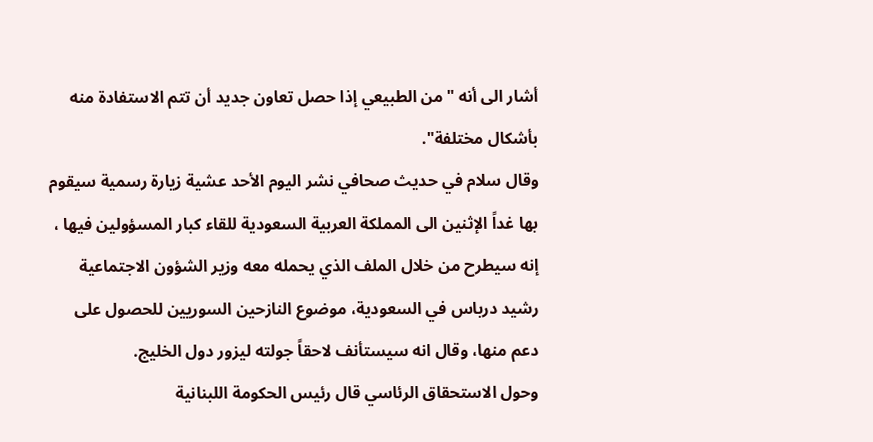أشار الى أنه "من الطبيعي إذا حصل تعاون جديد أن تتم الاستفادة منه بأشكال مختلفة".
وقال سلام في حديث صحافي نشر اليوم الأحد عشية زيارة رسمية سيقوم بها غداً الإثنين الى المملكة العربية السعودية للقاء كبار المسؤولين فيها ، إنه سيطرح من خلال الملف الذي يحمله معه وزير الشؤون الاجتماعية رشيد درباس في السعودية، موضوع النازحين السوريين للحصول على دعم منها، وقال انه سيستأنف لاحقاً جولته ليزور دول الخليج.
وحول الاستحقاق الرئاسي قال رئيس الحكومة اللبنانية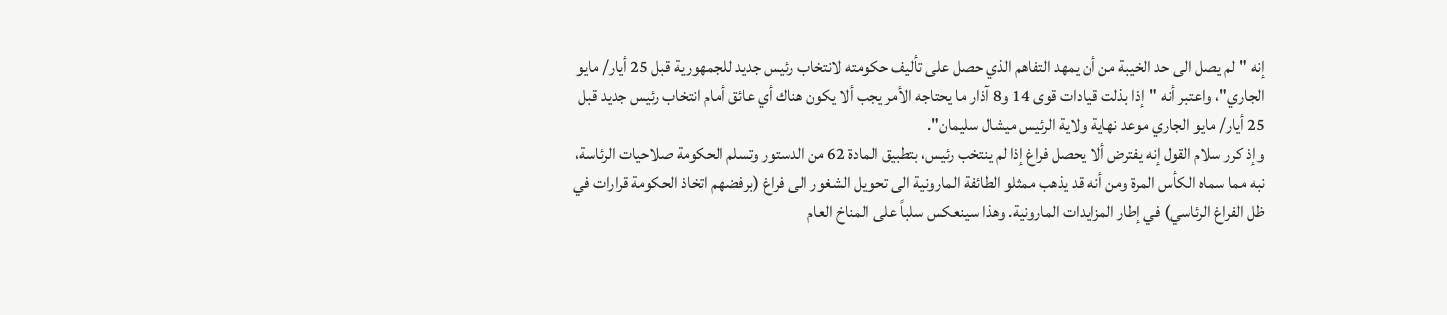إنه "لم يصل الى حد الخيبة من أن يمهد التفاهم الذي حصل على تأليف حكومته لانتخاب رئيس جديد للجمهورية قبل 25 أيار/ مايو الجاري"، واعتبر أنه "إذا بذلت قيادات قوى 14 و8 آذار ما يحتاجه الأمر يجب ألا يكون هناك أي عائق أمام انتخاب رئيس جديد قبل 25 أيار/ مايو الجاري موعد نهاية ولاية الرئيس ميشال سليمان".
وإذ كرر سلام القول إنه يفترض ألا يحصل فراغ إذا لم ينتخب رئيس، بتطبيق المادة 62 من الدستور وتسلم الحكومة صلاحيات الرئاسة، نبه مما سماه الكأس المرة ومن أنه قد يذهب ممثلو الطائفة المارونية الى تحويل الشغور الى فراغ (برفضهم اتخاذ الحكومة قرارات في ظل الفراغ الرئاسي) في إطار المزايدات المارونية. وهذا سينعكس سلباً على المناخ العام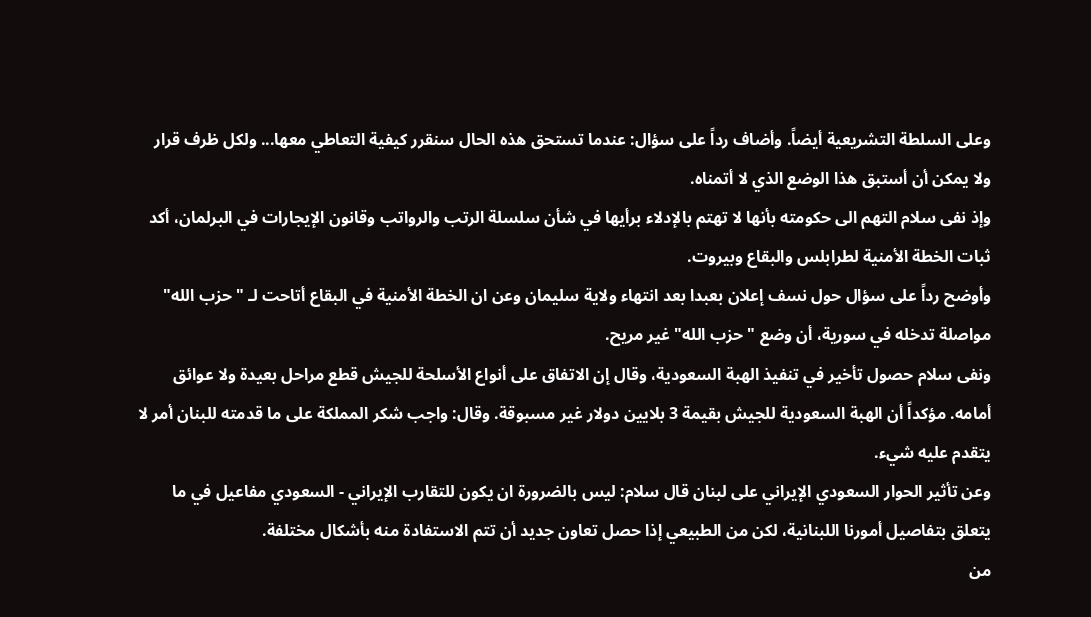وعلى السلطة التشريعية أيضاً. وأضاف رداً على سؤال: عندما تستحق هذه الحال سنقرر كيفية التعاطي معها... ولكل ظرف قرار ولا يمكن أن أستبق هذا الوضع الذي لا أتمناه.
وإذ نفى سلام التهم الى حكومته بأنها لا تهتم بالإدلاء برأيها في شأن سلسلة الرتب والرواتب وقانون الإيجارات في البرلمان، أكد ثبات الخطة الأمنية لطرابلس والبقاع وبيروت.
وأوضح رداً على سؤال حول نسف إعلان بعبدا بعد انتهاء ولاية سليمان وعن ان الخطة الأمنية في البقاع أتاحت لـ "حزب الله" مواصلة تدخله في سورية، أن وضع "حزب الله" غير مريح.
ونفى سلام حصول تأخير في تنفيذ الهبة السعودية، وقال إن الاتفاق على أنواع الأسلحة للجيش قطع مراحل بعيدة ولا عوائق أمامه. مؤكداً أن الهبة السعودية للجيش بقيمة 3 بلايين دولار غير مسبوقة. وقال: واجب شكر المملكة على ما قدمته للبنان أمر لا يتقدم عليه شيء.
وعن تأثير الحوار السعودي الإيراني على لبنان قال سلام: ليس بالضرورة ان يكون للتقارب الإيراني - السعودي مفاعيل في ما يتعلق بتفاصيل أمورنا اللبنانية، لكن من الطبيعي إذا حصل تعاون جديد أن تتم الاستفادة منه بأشكال مختلفة.
من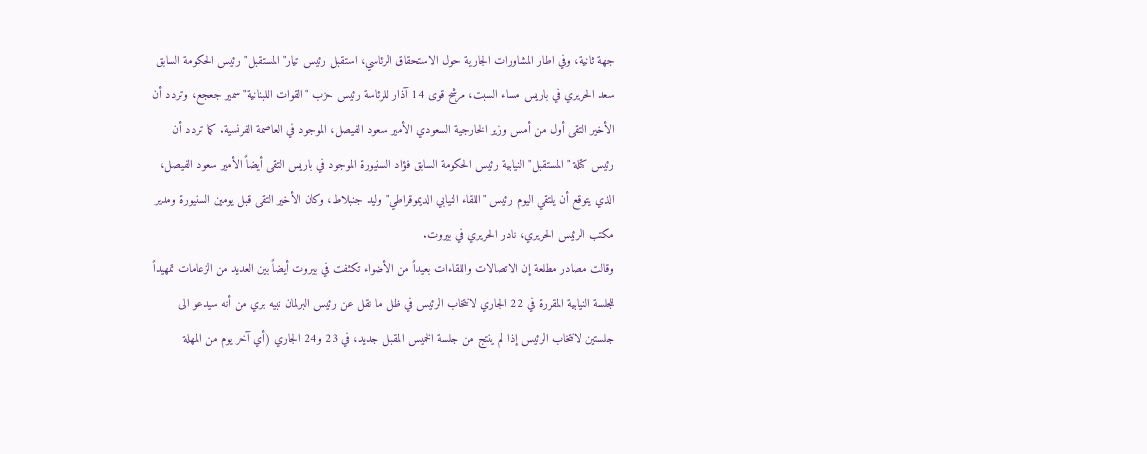جهة ثانية، وفي اطار المشاورات الجارية حول الاستحقاق الرئاسي، استقبل رئيس تيار"المستقبل" رئيس الحكومة السابق سعد الحريري في باريس مساء السبت، مرشح قوى 14 آذار للرئاسة رئيس حزب "القوات اللبنانية" سمير جعجع، وتردد أن الأخير التقى أول من أمس وزير الخارجية السعودي الأمير سعود الفيصل، الموجود في العاصمة الفرنسية. كما تردد أن رئيس كتلة "المستقبل" النيابية رئيس الحكومة السابق فؤاد السنيورة الموجود في باريس التقى أيضاً الأمير سعود الفيصل، الذي يتوقع أن يلتقي اليوم رئيس "اللقاء النيابي الديموقراطي" وليد جنبلاط، وكان الأخير التقى قبل يومين السنيورة ومدير مكتب الرئيس الحريري، نادر الحريري في بيروت.
وقالت مصادر مطلعة إن الاتصالات واللقاءات بعيداً من الأضواء تكثفت في بيروت أيضاً بين العديد من الزعامات تمهيداً للجلسة النيابية المقررة في 22 الجاري لانتخاب الرئيس في ظل ما نقل عن رئيس البرلمان نبيه بري من أنه سيدعو الى جلستين لانتخاب الرئيس إذا لم ينتج من جلسة الخميس المقبل جديد، في 23 و24 الجاري (أي آخر يوم من المهلة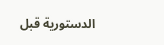الدستورية قبل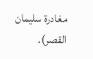مغادرة سليمان القصر).